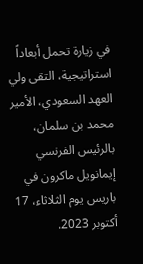في زيارة تحمل أبعاداً استراتيجية، التقى ولي العهد السعودي، الأمير محمد بن سلمان، بالرئيس الفرنسي إيمانويل ماكرون في باريس يوم الثلاثاء، 17 أكتوبر 2023.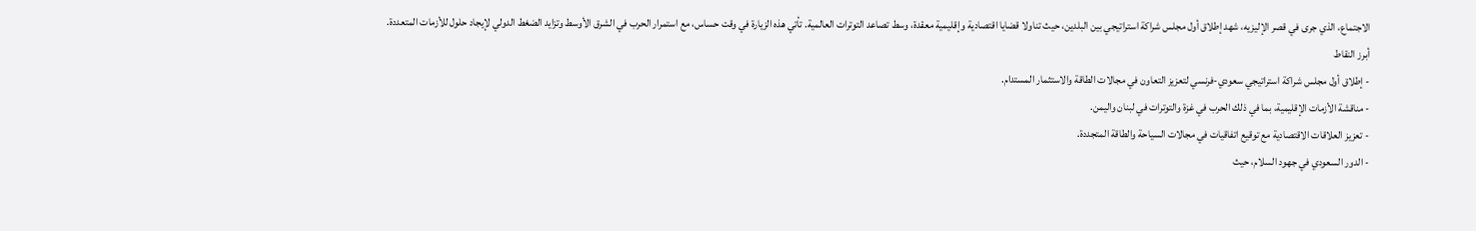الاجتماع، الذي جرى في قصر الإليزيه، شهد إطلاق أول مجلس شراكة استراتيجي بين البلدين، حيث تناولا قضايا اقتصادية وإقليمية معقدة، وسط تصاعد التوترات العالمية. تأتي هذه الزيارة في وقت حساس، مع استمرار الحرب في الشرق الأوسط وتزايد الضغط الدولي لإيجاد حلول للأزمات المتعددة.
أبرز النقاط
- إطلاق أول مجلس شراكة استراتيجي سعودي-فرنسي لتعزيز التعاون في مجالات الطاقة والاستثمار المستدام.
- مناقشة الأزمات الإقليمية، بما في ذلك الحرب في غزة والتوترات في لبنان واليمن.
- تعزيز العلاقات الاقتصادية مع توقيع اتفاقيات في مجالات السياحة والطاقة المتجددة.
- الدور السعودي في جهود السلام، حيث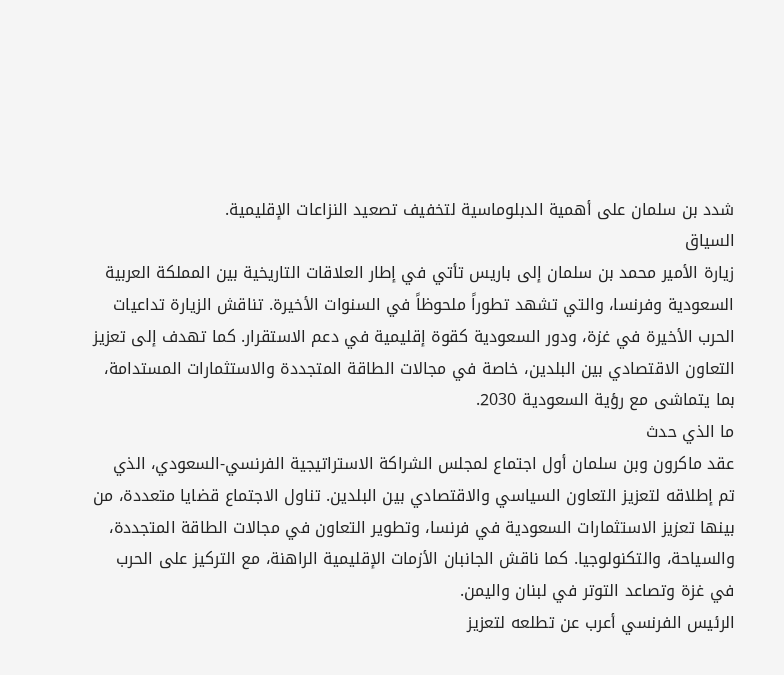شدد بن سلمان على أهمية الدبلوماسية لتخفيف تصعيد النزاعات الإقليمية.
السياق
زيارة الأمير محمد بن سلمان إلى باريس تأتي في إطار العلاقات التاريخية بين المملكة العربية السعودية وفرنسا، والتي تشهد تطوراً ملحوظاً في السنوات الأخيرة. تناقش الزيارة تداعيات الحرب الأخيرة في غزة، ودور السعودية كقوة إقليمية في دعم الاستقرار. كما تهدف إلى تعزيز التعاون الاقتصادي بين البلدين، خاصة في مجالات الطاقة المتجددة والاستثمارات المستدامة، بما يتماشى مع رؤية السعودية 2030.
ما الذي حدث
عقد ماكرون وبن سلمان أول اجتماع لمجلس الشراكة الاستراتيجية الفرنسي-السعودي، الذي تم إطلاقه لتعزيز التعاون السياسي والاقتصادي بين البلدين. تناول الاجتماع قضايا متعددة، من بينها تعزيز الاستثمارات السعودية في فرنسا، وتطوير التعاون في مجالات الطاقة المتجددة، والسياحة، والتكنولوجيا. كما ناقش الجانبان الأزمات الإقليمية الراهنة، مع التركيز على الحرب في غزة وتصاعد التوتر في لبنان واليمن.
الرئيس الفرنسي أعرب عن تطلعه لتعزيز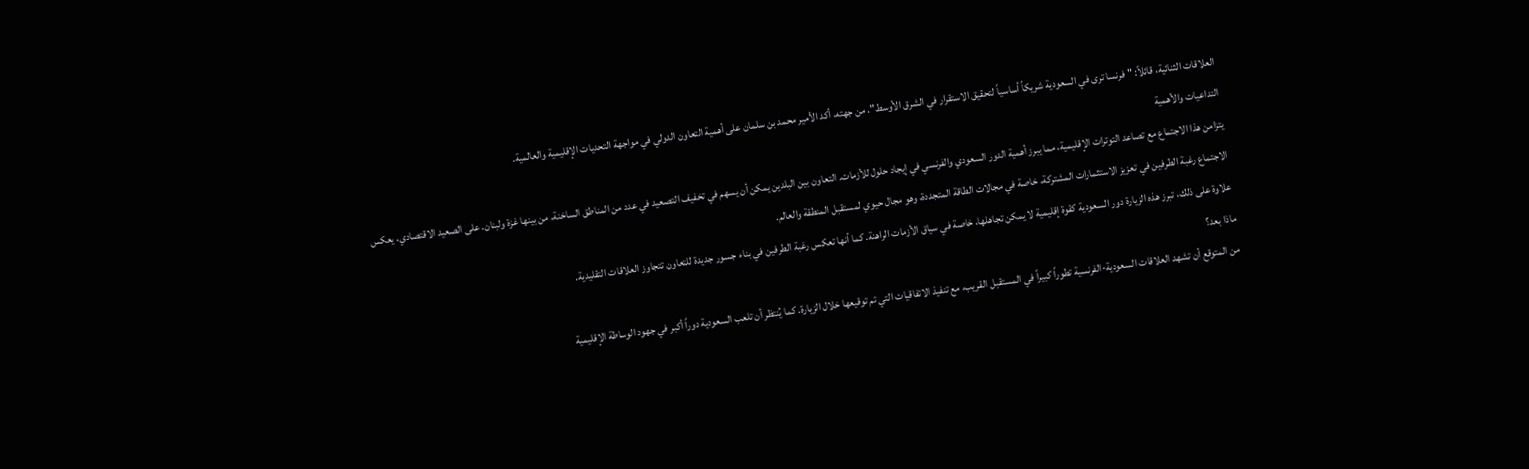العلاقات الثنائية، قائلاً: "فرنسا ترى في السعودية شريكاً أساسياً لتحقيق الاستقرار في الشرق الأوسط". من جهته، أكد الأمير محمد بن سلمان على أهمية التعاون الدولي في مواجهة التحديات الإقليمية والعالمية.
التداعيات والأهمية
يتزامن هذا الاجتماع مع تصاعد التوترات الإقليمية، مما يبرز أهمية الدور السعودي والفرنسي في إيجاد حلول للأزمات. التعاون بين البلدين يمكن أن يسهم في تخفيف التصعيد في عدد من المناطق الساخنة، من بينها غزة ولبنان. على الصعيد الاقتصادي، يعكس الاجتماع رغبة الطرفين في تعزيز الاستثمارات المشتركة، خاصة في مجالات الطاقة المتجددة، وهو مجال حيوي لمستقبل المنطقة والعالم.
علاوة على ذلك، تبرز هذه الزيارة دور السعودية كقوة إقليمية لا يمكن تجاهلها، خاصة في سياق الأزمات الراهنة. كما أنها تعكس رغبة الطرفين في بناء جسور جديدة للتعاون تتجاوز العلاقات التقليدية.
ماذا بعد؟
من المتوقع أن تشهد العلاقات السعودية-الفرنسية تطوراً كبيراً في المستقبل القريب، مع تنفيذ الاتفاقيات التي تم توقيعها خلال الزيارة. كما يُنتظر أن تلعب السعودية دوراً أكبر في جهود الوساطة الإقليمية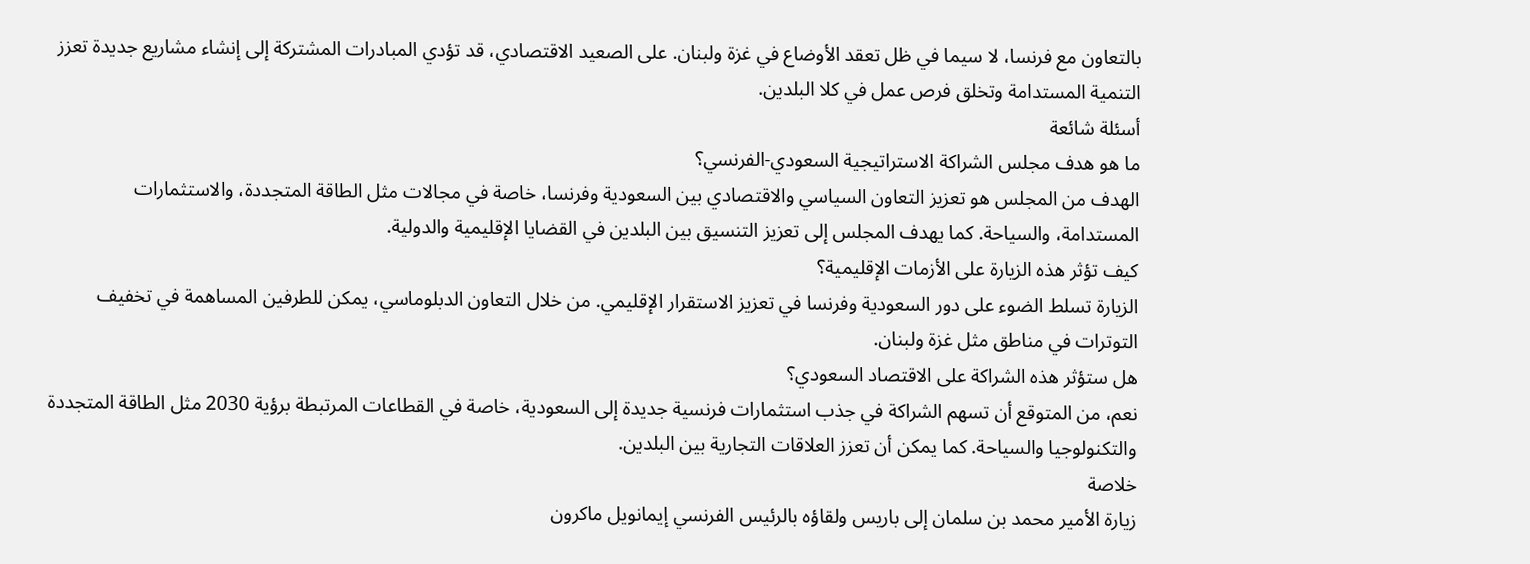بالتعاون مع فرنسا، لا سيما في ظل تعقد الأوضاع في غزة ولبنان. على الصعيد الاقتصادي، قد تؤدي المبادرات المشتركة إلى إنشاء مشاريع جديدة تعزز التنمية المستدامة وتخلق فرص عمل في كلا البلدين.
أسئلة شائعة
ما هو هدف مجلس الشراكة الاستراتيجية السعودي-الفرنسي؟
الهدف من المجلس هو تعزيز التعاون السياسي والاقتصادي بين السعودية وفرنسا، خاصة في مجالات مثل الطاقة المتجددة، والاستثمارات المستدامة، والسياحة. كما يهدف المجلس إلى تعزيز التنسيق بين البلدين في القضايا الإقليمية والدولية.
كيف تؤثر هذه الزيارة على الأزمات الإقليمية؟
الزيارة تسلط الضوء على دور السعودية وفرنسا في تعزيز الاستقرار الإقليمي. من خلال التعاون الدبلوماسي، يمكن للطرفين المساهمة في تخفيف التوترات في مناطق مثل غزة ولبنان.
هل ستؤثر هذه الشراكة على الاقتصاد السعودي؟
نعم، من المتوقع أن تسهم الشراكة في جذب استثمارات فرنسية جديدة إلى السعودية، خاصة في القطاعات المرتبطة برؤية 2030 مثل الطاقة المتجددة والتكنولوجيا والسياحة. كما يمكن أن تعزز العلاقات التجارية بين البلدين.
خلاصة
زيارة الأمير محمد بن سلمان إلى باريس ولقاؤه بالرئيس الفرنسي إيمانويل ماكرون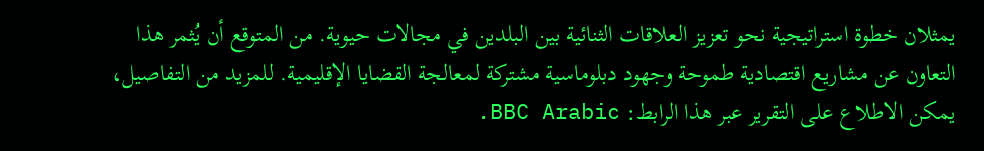يمثلان خطوة استراتيجية نحو تعزيز العلاقات الثنائية بين البلدين في مجالات حيوية. من المتوقع أن يُثمر هذا التعاون عن مشاريع اقتصادية طموحة وجهود دبلوماسية مشتركة لمعالجة القضايا الإقليمية. للمزيد من التفاصيل، يمكن الاطلاع على التقرير عبر هذا الرابط: BBC Arabic.